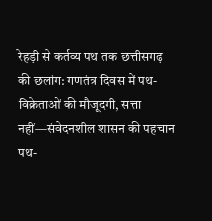रेहड़ी से कर्तव्य पथ तक छत्तीसगढ़ की छलांग: गणतंत्र दिवस में पथ-विक्रेताओं की मौजूदगी, सत्ता नहीं—संवेदनशील शासन की पहचान
पथ-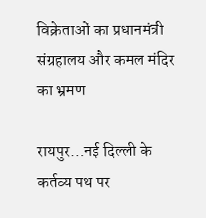विक्रेताओं का प्रधानमंत्री संग्रहालय और कमल मंदिर का भ्रमण

रायपुर…नई दिल्ली के कर्तव्य पथ पर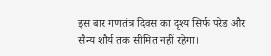इस बार गणतंत्र दिवस का दृश्य सिर्फ परेड और सैन्य शौर्य तक सीमित नहीं रहेगा।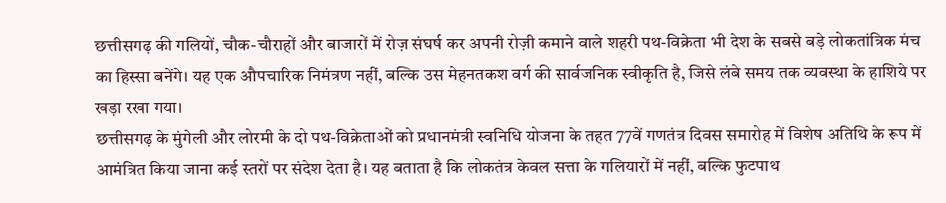छत्तीसगढ़ की गलियों, चौक-चौराहों और बाजारों में रोज़ संघर्ष कर अपनी रोज़ी कमाने वाले शहरी पथ-विक्रेता भी देश के सबसे बड़े लोकतांत्रिक मंच का हिस्सा बनेंगे। यह एक औपचारिक निमंत्रण नहीं, बल्कि उस मेहनतकश वर्ग की सार्वजनिक स्वीकृति है, जिसे लंबे समय तक व्यवस्था के हाशिये पर खड़ा रखा गया।
छत्तीसगढ़ के मुंगेली और लोरमी के दो पथ-विक्रेताओं को प्रधानमंत्री स्वनिधि योजना के तहत 77वें गणतंत्र दिवस समारोह में विशेष अतिथि के रूप में आमंत्रित किया जाना कई स्तरों पर संदेश देता है। यह बताता है कि लोकतंत्र केवल सत्ता के गलियारों में नहीं, बल्कि फुटपाथ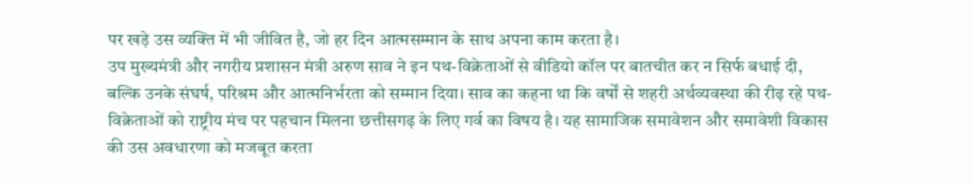पर खड़े उस व्यक्ति में भी जीवित है, जो हर दिन आत्मसम्मान के साथ अपना काम करता है।
उप मुख्यमंत्री और नगरीय प्रशासन मंत्री अरुण साव ने इन पथ-विक्रेताओं से वीडियो कॉल पर बातचीत कर न सिर्फ बधाई दी, बल्कि उनके संघर्ष, परिश्रम और आत्मनिर्भरता को सम्मान दिया। साव का कहना था कि वर्षों से शहरी अर्थव्यवस्था की रीढ़ रहे पथ-विक्रेताओं को राष्ट्रीय मंच पर पहचान मिलना छत्तीसगढ़ के लिए गर्व का विषय है। यह सामाजिक समावेशन और समावेशी विकास की उस अवधारणा को मजबूत करता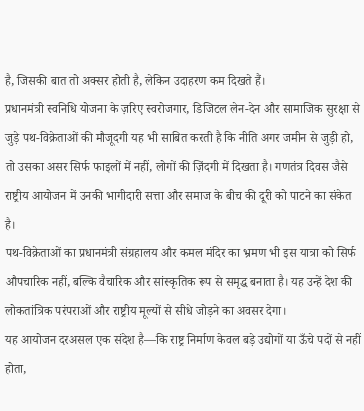है, जिसकी बात तो अक्सर होती है, लेकिन उदाहरण कम दिखते हैं।
प्रधानमंत्री स्वनिधि योजना के ज़रिए स्वरोजगार, डिजिटल लेन-देन और सामाजिक सुरक्षा से जुड़े पथ-विक्रेताओं की मौजूदगी यह भी साबित करती है कि नीति अगर जमीन से जुड़ी हो, तो उसका असर सिर्फ फाइलों में नहीं, लोगों की ज़िंदगी में दिखता है। गणतंत्र दिवस जैसे राष्ट्रीय आयोजन में उनकी भागीदारी सत्ता और समाज के बीच की दूरी को पाटने का संकेत है।
पथ-विक्रेताओं का प्रधानमंत्री संग्रहालय और कमल मंदिर का भ्रमण भी इस यात्रा को सिर्फ औपचारिक नहीं, बल्कि वैचारिक और सांस्कृतिक रूप से समृद्ध बनाता है। यह उन्हें देश की लोकतांत्रिक परंपराओं और राष्ट्रीय मूल्यों से सीधे जोड़ने का अवसर देगा।
यह आयोजन दरअसल एक संदेश है—कि राष्ट्र निर्माण केवल बड़े उद्योगों या ऊँचे पदों से नहीं होता,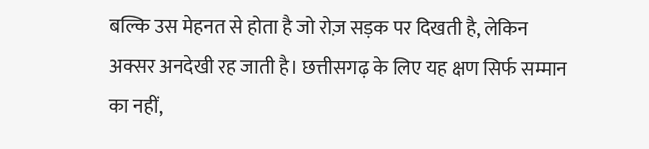बल्कि उस मेहनत से होता है जो रोज़ सड़क पर दिखती है, लेकिन अक्सर अनदेखी रह जाती है। छत्तीसगढ़ के लिए यह क्षण सिर्फ सम्मान का नहीं,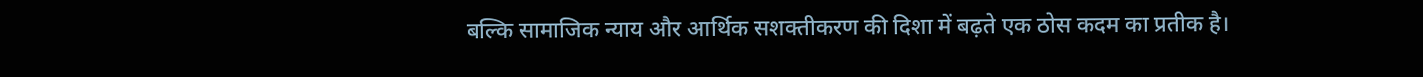बल्कि सामाजिक न्याय और आर्थिक सशक्तीकरण की दिशा में बढ़ते एक ठोस कदम का प्रतीक है।